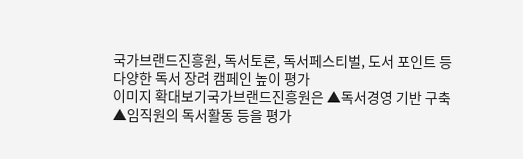국가브랜드진흥원, 독서토론, 독서페스티벌, 도서 포인트 등 다양한 독서 장려 캠페인 높이 평가
이미지 확대보기국가브랜드진흥원은 ▲독서경영 기반 구축 ▲임직원의 독서활동 등을 평가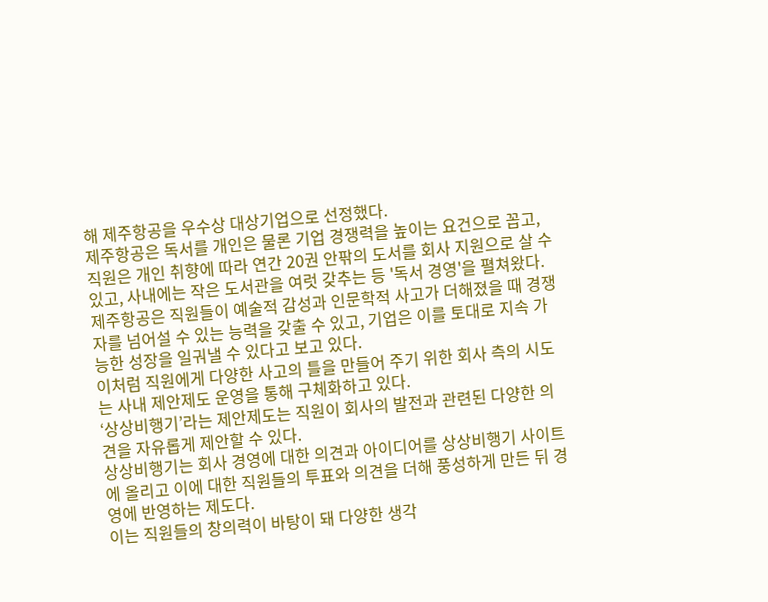해 제주항공을 우수상 대상기업으로 선정했다.
제주항공은 독서를 개인은 물론 기업 경쟁력을 높이는 요건으로 꼽고, 직원은 개인 취향에 따라 연간 20권 안팎의 도서를 회사 지원으로 살 수 있고, 사내에는 작은 도서관을 여럿 갖추는 등 '독서 경영'을 펼쳐왔다.
제주항공은 직원들이 예술적 감성과 인문학적 사고가 더해졌을 때 경쟁자를 넘어설 수 있는 능력을 갖출 수 있고, 기업은 이를 토대로 지속 가능한 성장을 일궈낼 수 있다고 보고 있다.
이처럼 직원에게 다양한 사고의 틀을 만들어 주기 위한 회사 측의 시도는 사내 제안제도 운영을 통해 구체화하고 있다.
‘상상비행기’라는 제안제도는 직원이 회사의 발전과 관련된 다양한 의견을 자유롭게 제안할 수 있다.
상상비행기는 회사 경영에 대한 의견과 아이디어를 상상비행기 사이트에 올리고 이에 대한 직원들의 투표와 의견을 더해 풍성하게 만든 뒤 경영에 반영하는 제도다.
이는 직원들의 창의력이 바탕이 돼 다양한 생각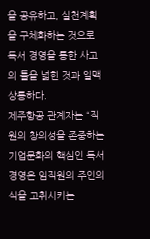을 공유하고, 실천계획을 구체화하는 것으로 독서 경영을 통한 사고의 틀을 넓힌 것과 일맥 상통하다.
제주항공 관계자는 “직원의 창의성을 존중하는 기업문화의 핵심인 독서경영은 임직원의 주인의식을 고취시키는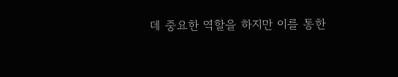데 중요한 역할을 하지만 이를 통한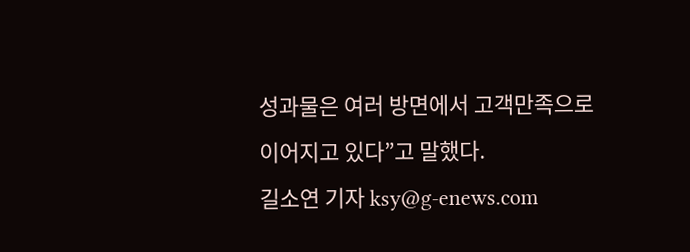성과물은 여러 방면에서 고객만족으로 이어지고 있다”고 말했다.
길소연 기자 ksy@g-enews.com